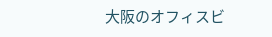大阪のオフィスビ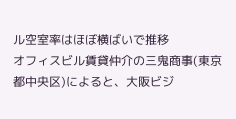ル空室率はほぼ横ばいで推移
オフィスビル賃貸仲介の三鬼商事(東京都中央区)によると、大阪ビジ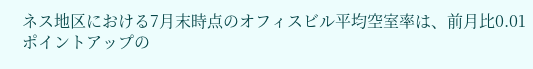ネス地区における7月末時点のオフィスビル平均空室率は、前月比0.01ポイントアップの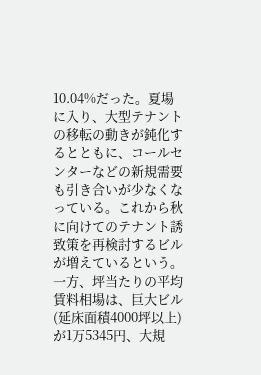10.04%だった。夏場に入り、大型テナントの移転の動きが鈍化するとともに、コールセンターなどの新規需要も引き合いが少なくなっている。これから秋に向けてのテナント誘致策を再検討するビルが増えているという。
一方、坪当たりの平均賃料相場は、巨大ビル(延床面積4000坪以上)が1万5345円、大規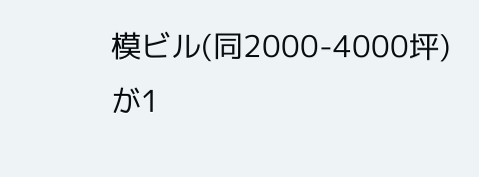模ビル(同2000-4000坪)が1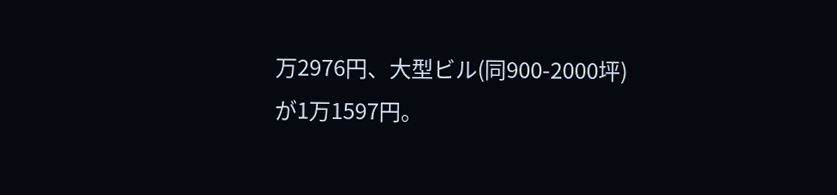万2976円、大型ビル(同900-2000坪)が1万1597円。